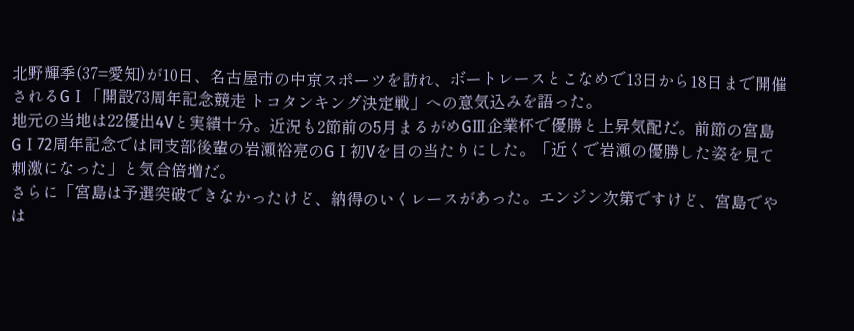北野輝季(37=愛知)が10日、名古屋市の中京スポーツを訪れ、ボートレースとこなめで13日から18日まで開催されるGⅠ「開設73周年記念競走 トコタンキング決定戦」への意気込みを語った。
地元の当地は22優出4Vと実績十分。近況も2節前の5月まるがめGⅢ企業杯で優勝と上昇気配だ。前節の宮島GⅠ72周年記念では同支部後輩の岩瀬裕亮のGⅠ初Vを目の当たりにした。「近くで岩瀬の優勝した姿を見て刺激になった」と気合倍増だ。
さらに「宮島は予選突破できなかったけど、納得のいくレースがあった。エンジン次第ですけど、宮島でやは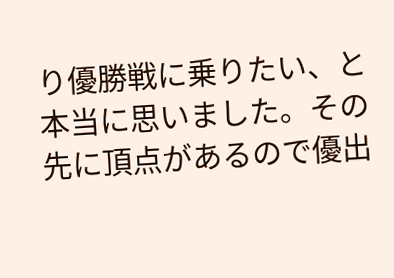り優勝戦に乗りたい、と本当に思いました。その先に頂点があるので優出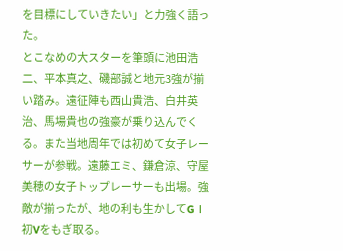を目標にしていきたい」と力強く語った。
とこなめの大スターを筆頭に池田浩二、平本真之、磯部誠と地元3強が揃い踏み。遠征陣も西山貴浩、白井英治、馬場貴也の強豪が乗り込んでくる。また当地周年では初めて女子レーサーが参戦。遠藤エミ、鎌倉涼、守屋美穂の女子トップレーサーも出場。強敵が揃ったが、地の利も生かしてGⅠ初Vをもぎ取る。